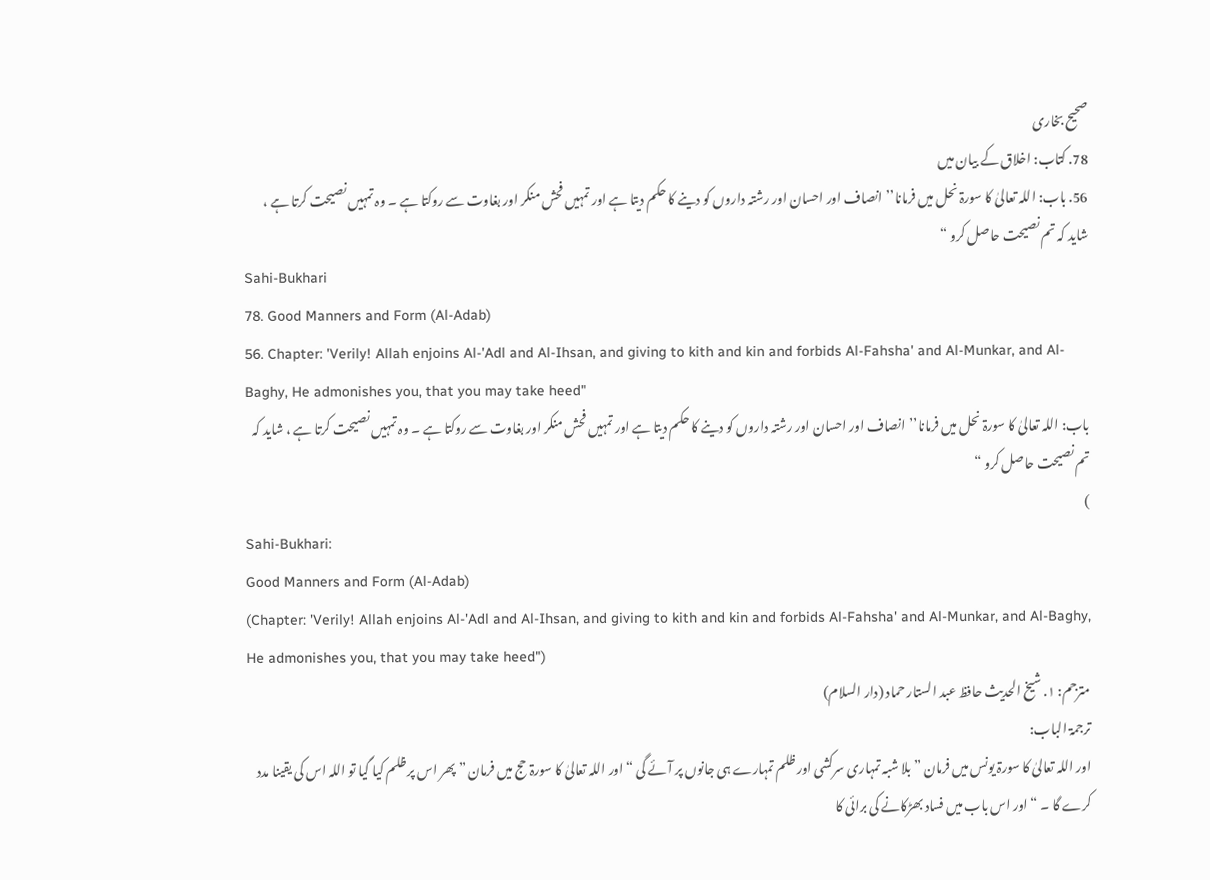صحیح بخاری
78. کتاب: اخلاق کے بیان میں
56. باب: اللہ تعالیٰ کا سورۃ نحل میں فرمانا’’انصاف اور احسان اور رشتہ داروں کو دینے کا حکم دیتا ہے اور تمہیں فحش منکر اور بغاوت سے روکتا ہے ۔ وہ تمہیں نصیحت کرتا ہے ، شاید کہ تم نصیحت حاصل کرو “
Sahi-Bukhari
78. Good Manners and Form (Al-Adab)
56. Chapter: 'Verily! Allah enjoins Al-'Adl and Al-Ihsan, and giving to kith and kin and forbids Al-Fahsha' and Al-Munkar, and Al-Baghy, He admonishes you, that you may take heed"
باب: اللہ تعالیٰ کا سورۃ نحل میں فرمانا’’انصاف اور احسان اور رشتہ داروں کو دینے کا حکم دیتا ہے اور تمہیں فحش منکر اور بغاوت سے روکتا ہے ۔ وہ تمہیں نصیحت کرتا ہے ، شاید کہ تم نصیحت حاصل کرو “
)
Sahi-Bukhari:
Good Manners and Form (Al-Adab)
(Chapter: 'Verily! Allah enjoins Al-'Adl and Al-Ihsan, and giving to kith and kin and forbids Al-Fahsha' and Al-Munkar, and Al-Baghy, He admonishes you, that you may take heed")
مترجم: ١. شیخ الحدیث حافظ عبد الستار حماد (دار السلام)
ترجمۃ الباب:
اور اللہ تعالیٰ کا سورۃ یونس میں فرمان ” بلا شبہ تمہاری سرکشی اور ظلم تمہارے ہی جانوں پر آئے گی “ اور اللہ تعالیٰ کا سورۃ حج میں فرمان ” پھر اس پر ظلم کیا گیا تو اللہ اس کی یقینا مدد کرے گا ۔ “ اور اس باب میں فساد بھڑکانے کی برائی کا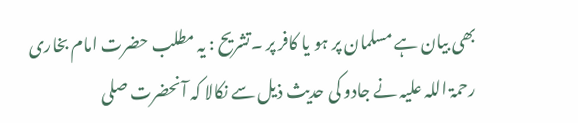بھی بیان ہے مسلمان پر ہو یا کافر پر ۔تشریح : یہ مطلب حضرت امام بخاری رحمۃ اللہ علیہ نے جادو کی حدیث ذیل سے نکالا کہ آنحضرت صلى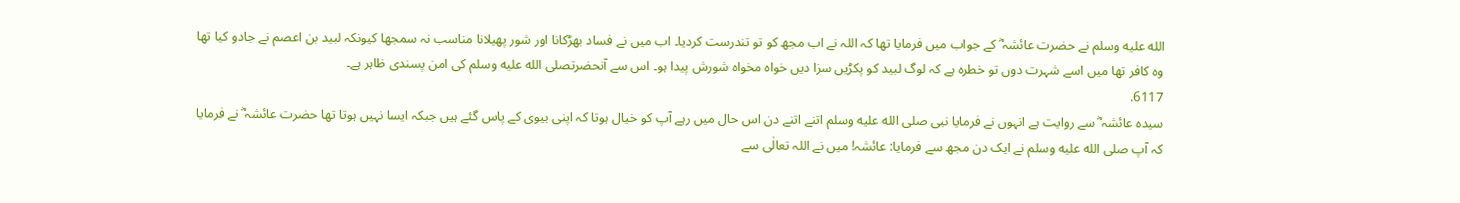الله عليه وسلم نے حضرت عائشہ ؓ کے جواب میں فرمایا تھا کہ اللہ نے اب مجھ کو تو تندرست کردیا۔ اب میں نے فساد بھڑکانا اور شور پھیلانا مناسب نہ سمجھا کیونکہ لبید بن اعصم نے جادو کیا تھا وہ کافر تھا میں اسے شہرت دوں تو خطرہ ہے کہ لوگ لبید کو پکڑیں سزا دیں خواہ مخواہ شورش پیدا ہو۔ اس سے آنحضرتصلى الله عليه وسلم کی امن پسندی ظاہر ہے۔
6117.
سیدہ عائشہ ؓ سے روایت ہے انہوں نے فرمایا نبی صلى الله عليه وسلم اتنے اتنے دن اس حال میں رہے آپ کو خیال ہوتا کہ اپنی بیوی کے پاس گئے ہیں جبکہ ایسا نہیں ہوتا تھا حضرت عائشہ ؓ نے فرمایا کہ آپ صلى الله عليه وسلم نے ایک دن مجھ سے فرمایا: عائشہ! میں نے اللہ تعالٰی سے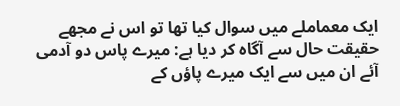ایک معماملے میں سوال کیا تھا تو اس نے مجھے حقیقت حال سے آگاہ کر دیا ہے: میرے پاس دو آدمی آئے ان میں سے ایک میرے پاؤں کے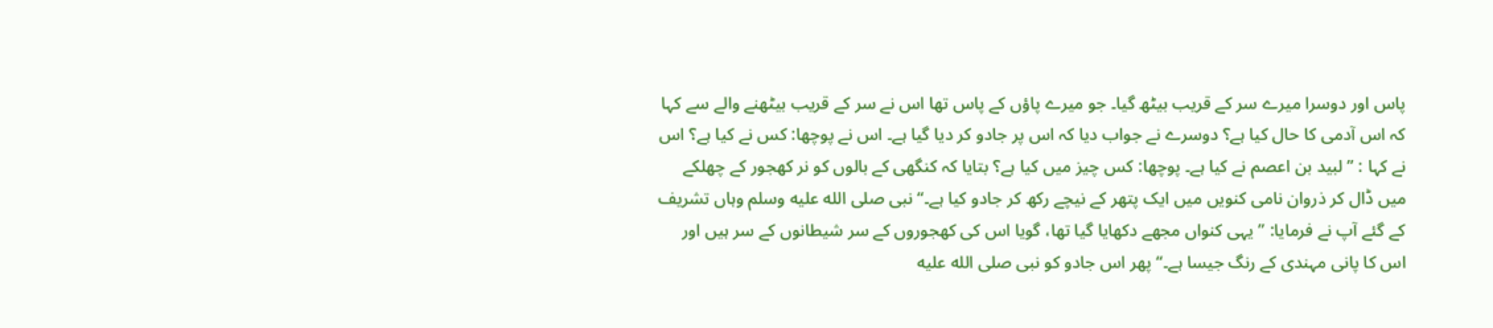پاس اور دوسرا میرے سر کے قریب بیٹھ گیا۔ جو میرے پاؤں کے پاس تھا اس نے سر کے قریب بیٹھنے والے سے کہا کہ اس آدمی کا حال کیا ہے؟ دوسرے نے جواب دیا کہ اس پر جادو کر دیا گیا ہے۔ اس نے پوچھا: کس نے کیا ہے؟ اس نے کہا : ”لبید بن اعصم نے کیا ہے۔ پوچھا: کس چیز میں کیا ہے؟ بتایا کہ کنگھی کے بالوں کو نر کھجور کے چھلکے میں ڈال کر ذروان نامی کنویں میں ایک پتھر کے نیچے رکھ کر جادو کیا ہے۔“ نبی صلى الله عليه وسلم وہاں تشریف کے گئے آپ نے فرمایا: ”یہی کنواں مجھے دکھایا گیا تھا، گویا اس کی کھجوروں کے سر شیطانوں کے سر ہیں اور اس کا پانی مہندی کے رنگ جیسا ہے۔“ پھر اس جادو کو نبی صلى الله عليه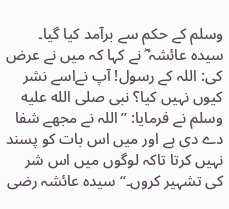وسلم کے حکم سے برآمد کیا گیا۔ سیدہ عائشہ ؓ نے کہا کہ میں نے عرض کی: اللہ کے رسول! آپ نےاسے نشر کیوں نہیں کیا؟ نبی صلى الله عليه وسلم نے فرمایا: ”اللہ نے مجھے شفا دے دی ہے اور میں اس بات کو پسند نہیں کرتا تاکہ لوگوں میں اس شر کی تشہیر کروں۔“ سیدہ عائشہ رضی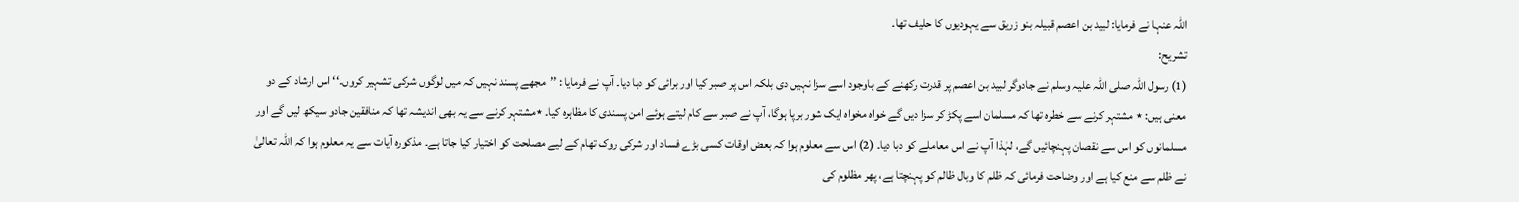اللہ عنہا نے فرمایا: لبید بن اعصم قبیلہ بنو زریق سے یہودیوں کا حلیف تھا۔
تشریح:
(1) رسول اللہ صلی اللہ علیہ وسلم نے جادوگر لبید بن اعصم پر قدرت رکھنے کے باوجود اسے سزا نہیں دی بلکہ اس پر صبر کیا اور برائی کو دبا دیا۔ آپ نے فرمایا : ’’مجھے پسند نہیں کہ میں لوگوں شرکی تشہیر کروں۔‘‘ اس ارشاد کے دو معنی ہیں: ٭ مشتہر کرنے سے خطرہ تھا کہ مسلمان اسے پکڑ کر سزا دیں گے خواہ مخواہ ایک شور برپا ہوگا، آپ نے صبر سے کام لیتے ہوئے امن پسندی کا مظاہرہ کیا۔ ٭مشتہر کرنے سے یہ بھی اندیشہ تھا کہ منافقین جادو سیکھ لیں گے اور مسلمانوں کو اس سے نقصان پہنچائیں گے، لہٰذا آپ نے اس معاملے کو دبا دیا۔ (2) اس سے معلوم ہوا کہ بعض اوقات کسی بڑے فساد اور شرکی روک تھام کے لیے مصلحت کو اختیار کیا جاتا ہے۔ مذکورہ آیات سے یہ معلوم ہوا کہ اللہ تعالیٰ نے ظلم سے منع کیا ہے اور وضاحت فرمائی کہ ظلم کا وبال ظالم کو پہنچتا ہے، پھر مظلوم کی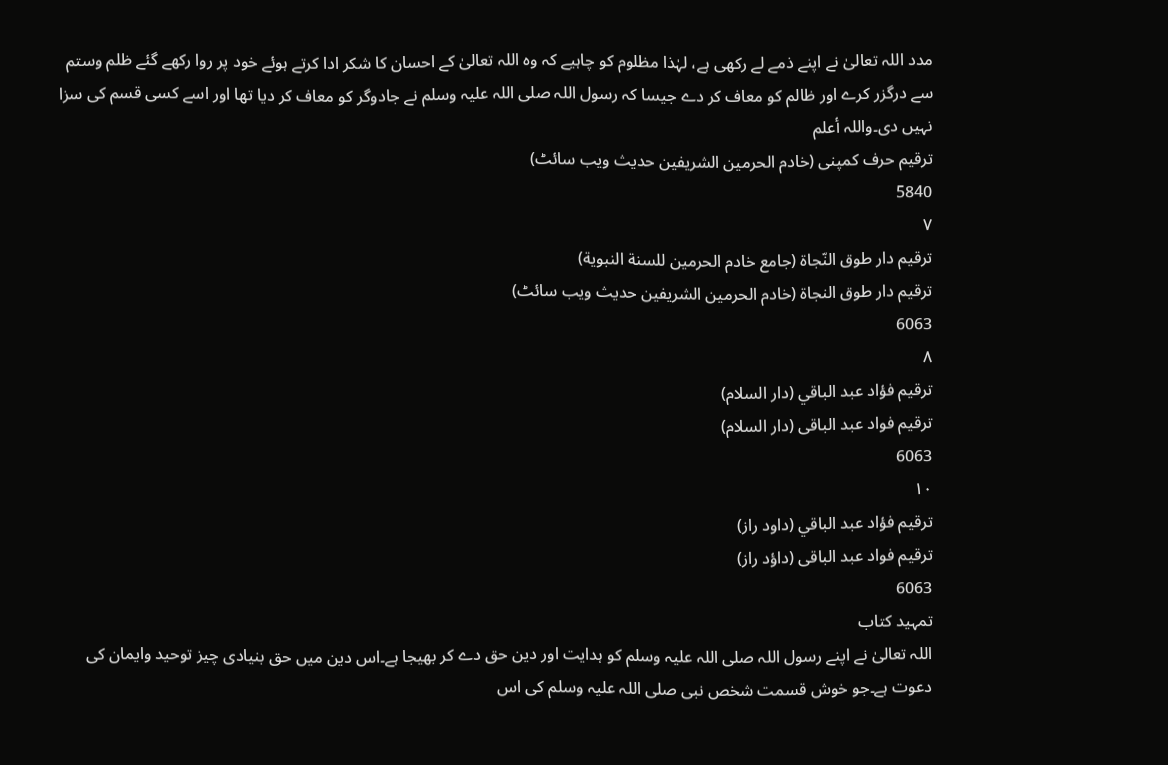مدد اللہ تعالیٰ نے اپنے ذمے لے رکھی ہے، لہٰذا مظلوم کو چاہیے کہ وہ اللہ تعالیٰ کے احسان کا شکر ادا کرتے ہوئے خود پر روا رکھے گئے ظلم وستم سے درگزر کرے اور ظالم کو معاف کر دے جیسا کہ رسول اللہ صلی اللہ علیہ وسلم نے جادوگر کو معاف کر دیا تھا اور اسے کسی قسم کی سزا نہیں دی۔واللہ أعلم
ترقیم حرف کمپنی (خادم الحرمین الشریفین حدیث ویب سائٹ)
5840
٧
ترقيم دار طوق النّجاة (جامع خادم الحرمين للسنة النبوية)
ترقیم دار طوق النجاۃ (خادم الحرمین الشریفین حدیث ویب سائٹ)
6063
٨
ترقيم فؤاد عبد الباقي (دار السلام)
ترقیم فواد عبد الباقی (دار السلام)
6063
١٠
ترقيم فؤاد عبد الباقي (داود راز)
ترقیم فواد عبد الباقی (داؤد راز)
6063
تمہید کتاب
اللہ تعالیٰ نے اپنے رسول اللہ صلی اللہ علیہ وسلم کو ہدایت اور دین حق دے کر بھیجا ہے۔اس دین میں حق بنیادی چیز توحید وایمان کی دعوت ہے۔جو خوش قسمت شخص نبی صلی اللہ علیہ وسلم کی اس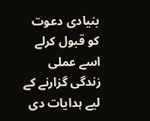بنیادی دعوت کو قبول کرلے اسے عملی زندگی گزارنے کے لیے ہدایات دی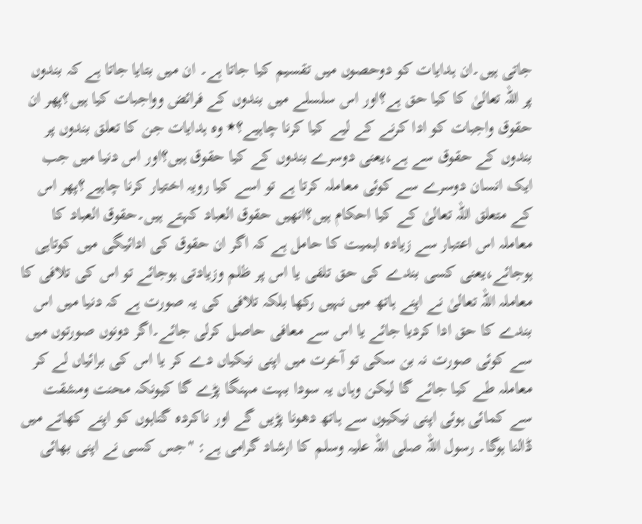جاتی ہیں۔ان ہدایات کو دوحصوں میں تقسیم کیا جاتا ہے۔ ان میں بتایا جاتا ہے کہ بندوں پر اللہ تعالیٰ کا کیا حق ہے؟اور اس سلسلے میں بندوں کے فرائض وواجبات کیا ہیں؟پھر ان حقوق واجبات کو ادا کرنے کے لیے کیا کرنا چاہیے؟٭ وہ ہدایات جن کا تعلق بندوں پر بندوں کے حقوق سے ہے،یعنی دوسرے بندوں کے کیا حقوق ہیں؟اور اس دنیا میں جب ایک انسان دوسرے سے کوئی معاملہ کرتا ہے تو اسے کیا رویہ اختیار کرنا چاہیے؟پھر اس کے متعلق اللہ تعالیٰ کے کیا احکام ہیں؟انھیں حقوق العباد کہتے ہیں۔حقوق العباد کا معاملہ اس اعتبار سے زیادہ اہمیت کا حامل ہے کہ اگر ان حقوق کی ادائیگی میں کوتاہی ہوجائے،یعنی کسی بندے کی حق تلفی یا اس پر ظلم وزیادتی ہوجائے تو اس کی تلافی کا معاملہ اللہ تعالیٰ نے اپنے ہاتھ میں نہیں رکھا بلکہ تلافی کی یہ صورت ہے کہ دنیا میں اس بندے کا حق ادا کردیا جائے یا اس سے معافی حاصل کرلی جائے۔اگر دونوں صورتوں میں سے کوئی صورت نہ بن سکی تو آخرت میں اپنی نیکیاں دے کر یا اس کی برائیاں لے کر معاملہ طے کیا جائے گا لیکن وہاں یہ سودا بہت مہنگا پڑے گا کیونکہ محنت ومشقت سے کمائی ہوئی اپنی نیکیوں سے ہاتھ دھونا پڑیں گے اور ناکردہ گناہوں کو اپنے کھاتے میں ڈالنا ہوگا۔ رسول اللہ صلی اللہ علیہ وسلم کا ارشاد گرامی ہے: "جس کسی نے اپنی بھائی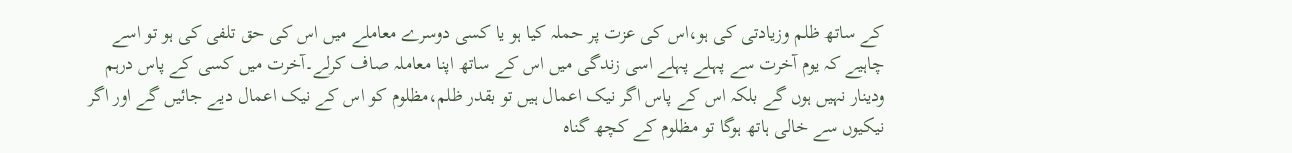کے ساتھ ظلم وزیادتی کی ہو،اس کی عزت پر حملہ کیا ہو یا کسی دوسرے معاملے میں اس کی حق تلفی کی ہو تو اسے چاہیے کہ یوم آخرت سے پہلے پہلے اسی زندگی میں اس کے ساتھ اپنا معاملہ صاف کرلے۔آخرت میں کسی کے پاس درہم ودینار نہیں ہوں گے بلکہ اس کے پاس اگر نیک اعمال ہیں تو بقدر ظلم،مظلوم کو اس کے نیک اعمال دیے جائیں گے اور اگر نیکیوں سے خالی ہاتھ ہوگا تو مظلوم کے کچھ گناہ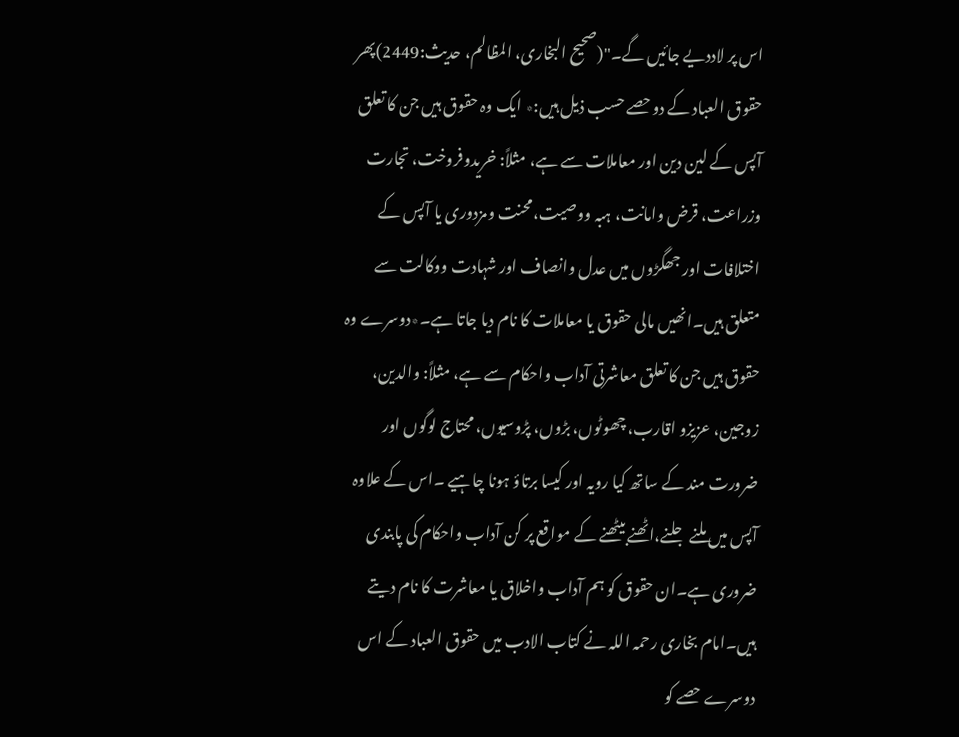اس پر لاددیے جائیں گے۔"(صحیح البخاری، المظالم، حدیث:2449)پھر حقوق العباد کے دوحصے حسب ذیل ہیں:٭ ایک وہ حقوق ہیں جن کا تعلق آپس کے لین دین اور معاملات سے ہے، مثلاً: خریدوفروخت، تجارت وزراعت، قرض وامانت، ہبہ ووصیت،محنت ومزدوری یا آپس کے اختلافات اور جھگڑوں میں عدل وانصاف اور شہادت ووکالت سے متعلق ہیں۔انھیں مالی حقوق یا معاملات کا نام دیا جاتا ہے۔٭دوسرے وہ حقوق ہیں جن کا تعلق معاشرتی آداب واحکام سے ہے، مثلاً: والدین، زوجین، عزیزو اقارب، چھوٹوں، بڑوں، پڑوسیوں، محتاج لوگوں اور ضرورت مند کے ساتھ کیا رویہ اور کیسا برتاؤ ہونا چاہیے ۔اس کے علاوہ آپس میں ملنے جلنے،اٹھنے بیٹھنے کے مواقع پر کن آداب واحکام کی پابندی ضروری ہے۔ان حقوق کو ہم آداب واخلاق یا معاشرت کا نام دیتے ہیں۔امام بخاری رحمہ اللہ نے کتاب الادب میں حقوق العباد کے اس دوسرے حصے کو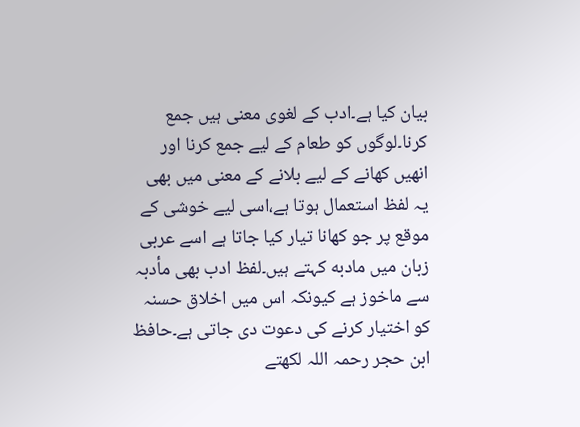بیان کیا ہے۔ادب کے لغوی معنی ہیں جمع کرنا۔لوگوں کو طعام کے لیے جمع کرنا اور انھیں کھانے کے لیے بلانے کے معنی میں بھی یہ لفظ استعمال ہوتا ہے،اسی لیے خوشی کے موقع پر جو کھانا تیار کیا جاتا ہے اسے عربی زبان میں مادبه کہتے ہیں۔لفظ ادب بھی مأدبہ سے ماخوز ہے کیونکہ اس میں اخلاق حسنہ کو اختیار کرنے کی دعوت دی جاتی ہے۔حافظ ابن حجر رحمہ اللہ لکھتے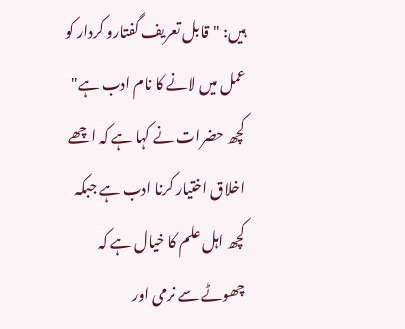ہیں: "قابل تعریف گفتارو کردار کو عمل میں لانے کا نام ادب ہے" کچھ حضرات نے کہا ہے کہ اچھے اخلاق اختیار کرنا ادب ہے جبکہ کچھ اہل علم کا خیال ہے کہ چھوٹے سے نرمی اور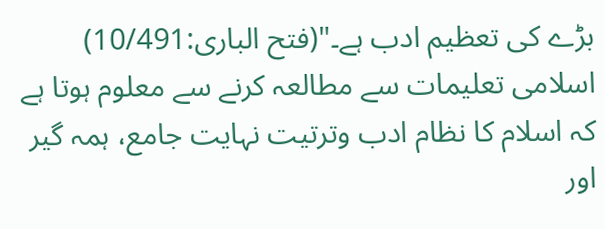بڑے کی تعظیم ادب ہے۔"(فتح الباری:10/491) اسلامی تعلیمات سے مطالعہ کرنے سے معلوم ہوتا ہے کہ اسلام کا نظام ادب وترتیت نہایت جامع، ہمہ گیر اور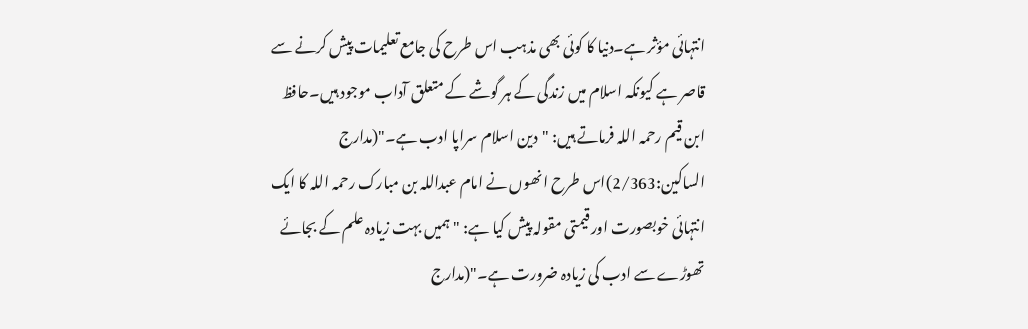انتہائی مؤثر ہے۔دنیا کا کوئی بھی مذہب اس طرح کی جامع تعلیمات پیش کرنے سے قاصر ہے کیونکہ اسلام میں زندگی کے ہر گوشے کے متعلق آداب موجود ہیں۔حافظ ابن قیم رحمہ اللہ فرماتے ہیں: "دین اسلام سراپا ادب ہے۔"(مدارج الساکین:2/363)اس طرح انھوں نے امام عبداللہ بن مبارک رحمہ اللہ کا ایک انتہائی خوبصورت اور قیمتی مقولہ پیش کیا ہے: "ہمیں بہت زیادہ علم کے بجائے تھوڑے سے ادب کی زیادہ ضرورت ہے۔"(مدارج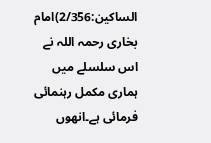الساکین:2/356)امام بخاری رحمہ اللہ نے اس سلسلے میں ہماری مکمل رہنمائی فرمائی ہے۔انھوں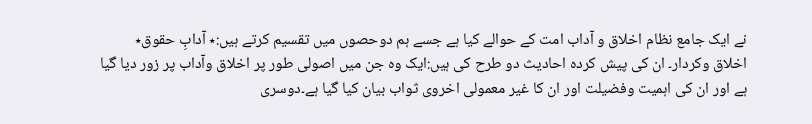نے ایک جامع نظام اخلاق و آداب امت کے حوالے کیا ہے جسے ہم دوحصوں میں تقسیم کرتے ہیں:٭ آدابِ حقوق٭ اخلاق وکردار۔ ان کی پیش کردہ احادیث دو طرح کی ہیں:ایک وہ جن میں اصولی طور پر اخلاق وآداب پر زور دیا گیا ہے اور ان کی اہمیت وفضیلت اور ان کا غیر معمولی اخروی ثواب بیان کیا گیا ہے۔دوسری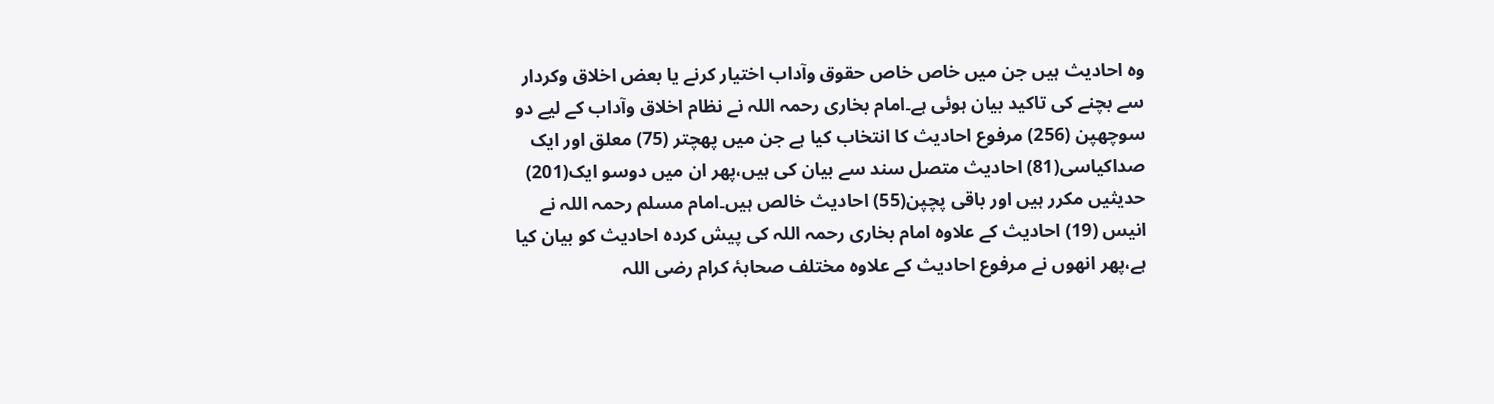وہ احادیث ہیں جن میں خاص خاص حقوق وآداب اختیار کرنے یا بعض اخلاق وکردار سے بچنے کی تاکید بیان ہوئی ہے۔امام بخاری رحمہ اللہ نے نظام اخلاق وآداب کے لیے دو سوچھپن (256) مرفوع احادیث کا انتخاب کیا ہے جن میں پھچتر (75) معلق اور ایک صداکیاسی(81) احادیث متصل سند سے بیان کی ہیں،پھر ان میں دوسو ایک(201) حدیثیں مکرر ہیں اور باقی پچپن(55) احادیث خالص ہیں۔امام مسلم رحمہ اللہ نے انیس (19) احادیث کے علاوہ امام بخاری رحمہ اللہ کی پیش کردہ احادیث کو بیان کیا ہے،پھر انھوں نے مرفوع احادیث کے علاوہ مختلف صحابۂ کرام رضی اللہ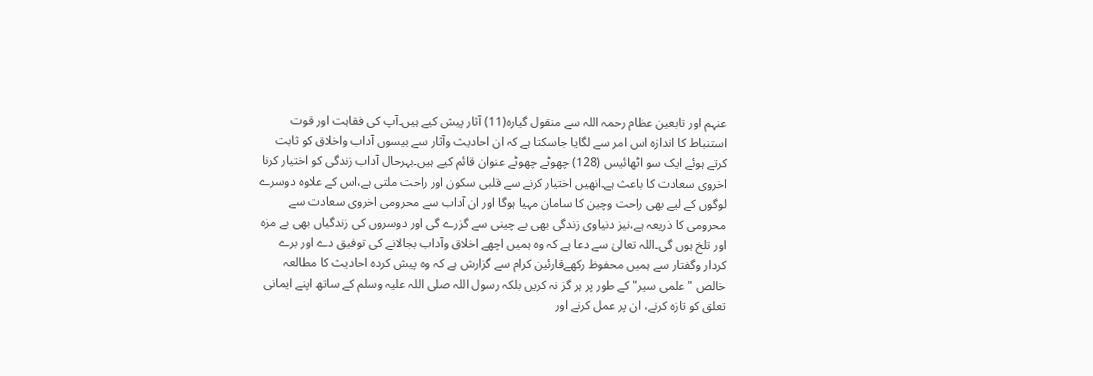عنہم اور تابعین عظام رحمہ اللہ سے منقول گیارہ(11) آثار پیش کیے ہیں۔آپ کی فقاہت اور قوت استنباط کا اندازہ اس امر سے لگایا جاسکتا ہے کہ ان احادیث وآثار سے بیسوں آداب واخلاق کو ثابت کرتے ہوئے ایک سو اٹھائیس (128) چھوٹے چھوٹے عنوان قائم کیے ہیں۔بہرحال آداب زندگی کو اختیار کرنا اخروی سعادت کا باعث ہے۔انھیں اختیار کرنے سے قلبی سکون اور راحت ملتی ہے،اس کے علاوہ دوسرے لوگوں کے لیے بھی راحت وچین کا سامان مہیا ہوگا اور ان آداب سے محرومی اخروی سعادت سے محرومی کا ذریعہ ہے،نیز دنیاوی زندگی بھی بے چینی سے گزرے گی اور دوسروں کی زندگیاں بھی بے مزہ اور تلخ ہوں گی۔اللہ تعالیٰ سے دعا ہے کہ وہ ہمیں اچھے اخلاق وآداب بجالانے کی توفیق دے اور برے کردار وگفتار سے ہمیں محفوظ رکھےقارئین کرام سے گزارش ہے کہ وہ پیش کردہ احادیث کا مطالعہ خالص " علمی سیر" کے طور پر ہر گز نہ کریں بلکہ رسول اللہ صلی اللہ علیہ وسلم کے ساتھ اپنے ایمانی تعلق کو تازہ کرنے، ان پر عمل کرنے اور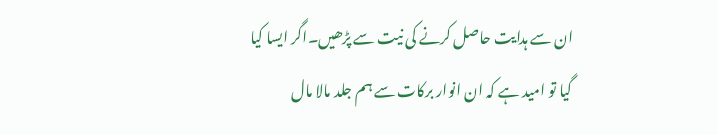ان سے ہدایت حاصل کرنے کی نیت سے پڑھیں۔اگر ایسا کیا گیا تو امید ہے کہ ان انوار برکات سے ہم جلد مالا مال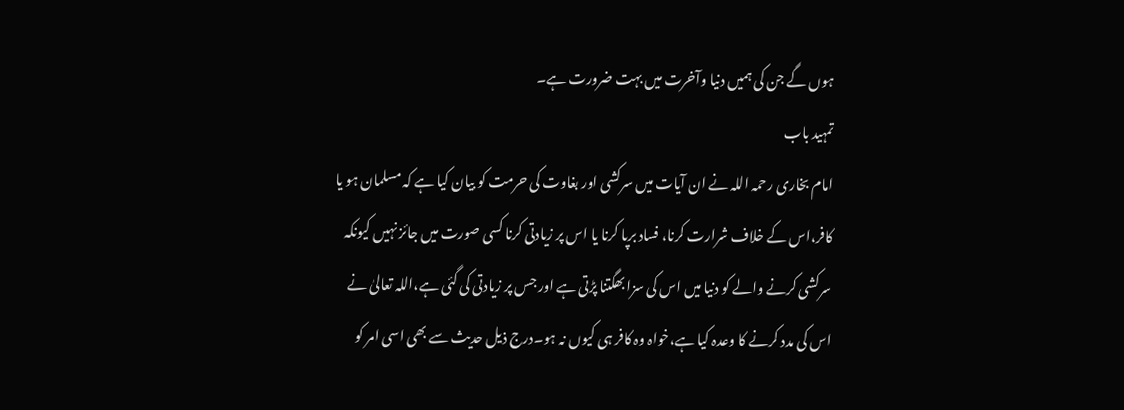ہوں گے جن کی ہمیں دنیا وآخرت میں بہت ضرورت ہے۔
تمہید باب
امام بخاری رحمہ اللہ نے ان آیات میں سرکشی اور بغاوت کی حرمت کو بیان کیا ہے کہ مسلمان ہو یا کافر،اس کے خلاف شرارت کرنا، فساد برپا کرنا یا اس پر زیادتی کرنا کسی صورت میں جائز نہیں کیونکہ سرکشی کرنے والے کو دنیا میں اس کی سزا بھگتنا پڑتی ہے اور جس پر زیادتی کی گئی ہے،اللہ تعالیٰ نے اس کی مدد کرنے کا وعدہ کیا ہے،خواہ وہ کافر ہی کیوں نہ ہو۔درج ذیل حدیث سے بھی اسی امر کو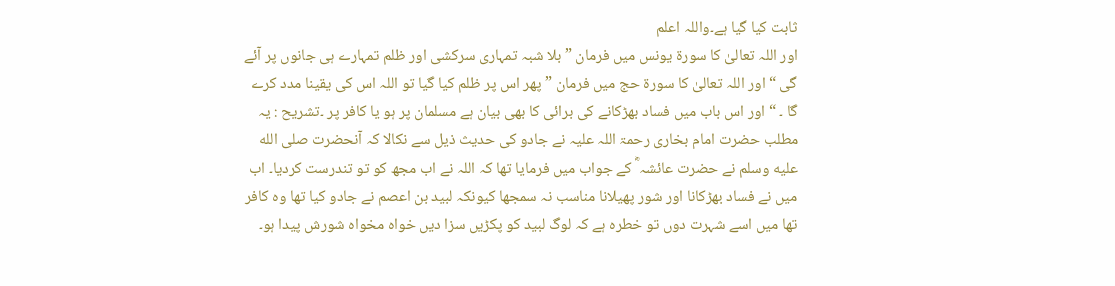ثابت کیا گیا ہے۔واللہ اعلم
اور اللہ تعالیٰ کا سورۃ یونس میں فرمان ” بلا شبہ تمہاری سرکشی اور ظلم تمہارے ہی جانوں پر آئے گی “ اور اللہ تعالیٰ کا سورۃ حج میں فرمان ” پھر اس پر ظلم کیا گیا تو اللہ اس کی یقینا مدد کرے گا ۔ “ اور اس باب میں فساد بھڑکانے کی برائی کا بھی بیان ہے مسلمان پر ہو یا کافر پر ۔تشریح : یہ مطلب حضرت امام بخاری رحمۃ اللہ علیہ نے جادو کی حدیث ذیل سے نکالا کہ آنحضرت صلى الله عليه وسلم نے حضرت عائشہ ؓ کے جواب میں فرمایا تھا کہ اللہ نے اب مجھ کو تو تندرست کردیا۔ اب میں نے فساد بھڑکانا اور شور پھیلانا مناسب نہ سمجھا کیونکہ لبید بن اعصم نے جادو کیا تھا وہ کافر تھا میں اسے شہرت دوں تو خطرہ ہے کہ لوگ لبید کو پکڑیں سزا دیں خواہ مخواہ شورش پیدا ہو۔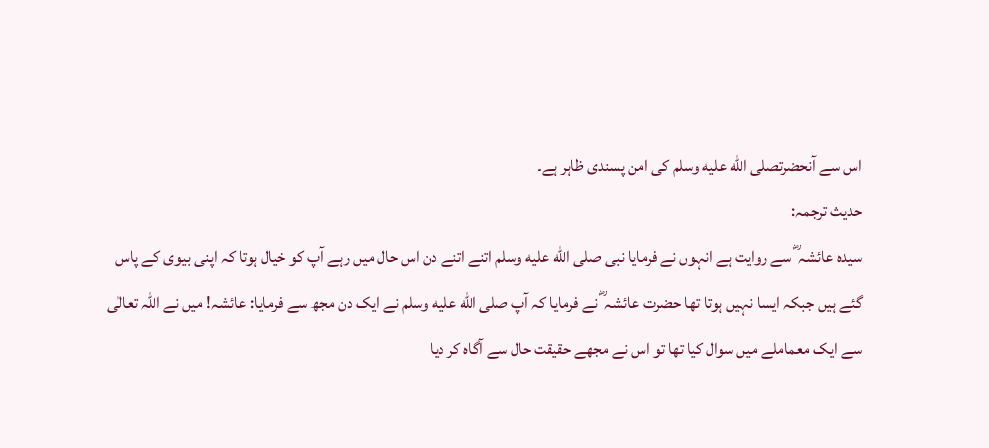اس سے آنحضرتصلى الله عليه وسلم کی امن پسندی ظاہر ہے۔
حدیث ترجمہ:
سیدہ عائشہ ؓ سے روایت ہے انہوں نے فرمایا نبی صلى الله عليه وسلم اتنے اتنے دن اس حال میں رہے آپ کو خیال ہوتا کہ اپنی بیوی کے پاس گئے ہیں جبکہ ایسا نہیں ہوتا تھا حضرت عائشہ ؓ نے فرمایا کہ آپ صلى الله عليه وسلم نے ایک دن مجھ سے فرمایا: عائشہ! میں نے اللہ تعالٰی سے ایک معماملے میں سوال کیا تھا تو اس نے مجھے حقیقت حال سے آگاہ کر دیا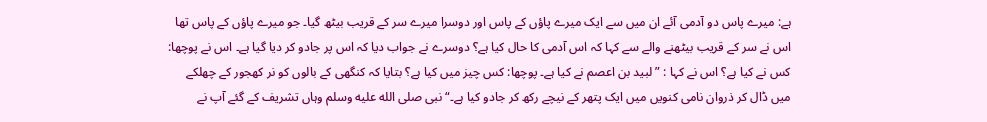ہے: میرے پاس دو آدمی آئے ان میں سے ایک میرے پاؤں کے پاس اور دوسرا میرے سر کے قریب بیٹھ گیا۔ جو میرے پاؤں کے پاس تھا اس نے سر کے قریب بیٹھنے والے سے کہا کہ اس آدمی کا حال کیا ہے؟ دوسرے نے جواب دیا کہ اس پر جادو کر دیا گیا ہے۔ اس نے پوچھا: کس نے کیا ہے؟ اس نے کہا : ”لبید بن اعصم نے کیا ہے۔ پوچھا: کس چیز میں کیا ہے؟ بتایا کہ کنگھی کے بالوں کو نر کھجور کے چھلکے میں ڈال کر ذروان نامی کنویں میں ایک پتھر کے نیچے رکھ کر جادو کیا ہے۔“ نبی صلى الله عليه وسلم وہاں تشریف کے گئے آپ نے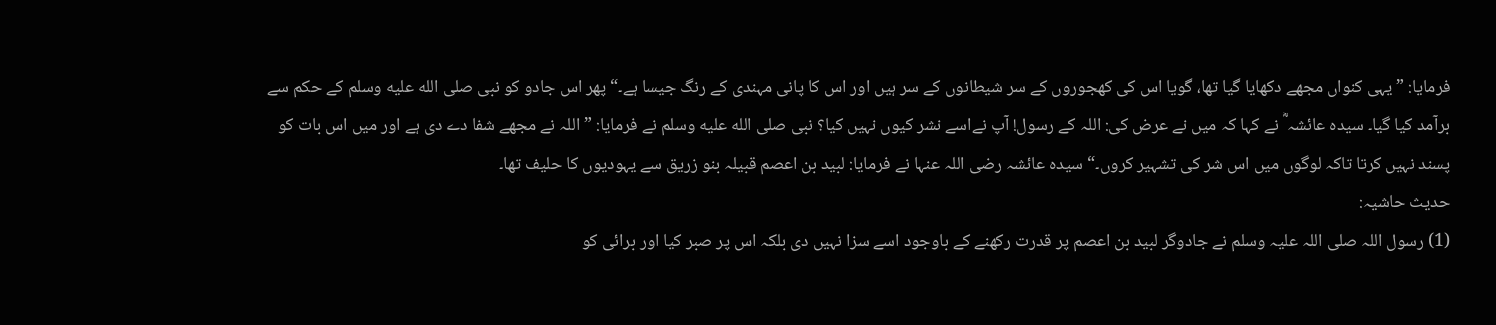فرمایا: ”یہی کنواں مجھے دکھایا گیا تھا، گویا اس کی کھجوروں کے سر شیطانوں کے سر ہیں اور اس کا پانی مہندی کے رنگ جیسا ہے۔“ پھر اس جادو کو نبی صلى الله عليه وسلم کے حکم سے برآمد کیا گیا۔ سیدہ عائشہ ؓ نے کہا کہ میں نے عرض کی: اللہ کے رسول! آپ نےاسے نشر کیوں نہیں کیا؟ نبی صلى الله عليه وسلم نے فرمایا: ”اللہ نے مجھے شفا دے دی ہے اور میں اس بات کو پسند نہیں کرتا تاکہ لوگوں میں اس شر کی تشہیر کروں۔“ سیدہ عائشہ رضی اللہ عنہا نے فرمایا: لبید بن اعصم قبیلہ بنو زریق سے یہودیوں کا حلیف تھا۔
حدیث حاشیہ:
(1) رسول اللہ صلی اللہ علیہ وسلم نے جادوگر لبید بن اعصم پر قدرت رکھنے کے باوجود اسے سزا نہیں دی بلکہ اس پر صبر کیا اور برائی کو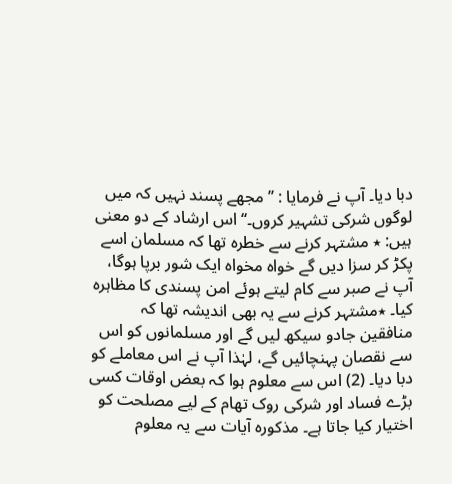دبا دیا۔ آپ نے فرمایا : ’’مجھے پسند نہیں کہ میں لوگوں شرکی تشہیر کروں۔‘‘ اس ارشاد کے دو معنی ہیں: ٭ مشتہر کرنے سے خطرہ تھا کہ مسلمان اسے پکڑ کر سزا دیں گے خواہ مخواہ ایک شور برپا ہوگا، آپ نے صبر سے کام لیتے ہوئے امن پسندی کا مظاہرہ کیا۔ ٭مشتہر کرنے سے یہ بھی اندیشہ تھا کہ منافقین جادو سیکھ لیں گے اور مسلمانوں کو اس سے نقصان پہنچائیں گے، لہٰذا آپ نے اس معاملے کو دبا دیا۔ (2) اس سے معلوم ہوا کہ بعض اوقات کسی بڑے فساد اور شرکی روک تھام کے لیے مصلحت کو اختیار کیا جاتا ہے۔ مذکورہ آیات سے یہ معلوم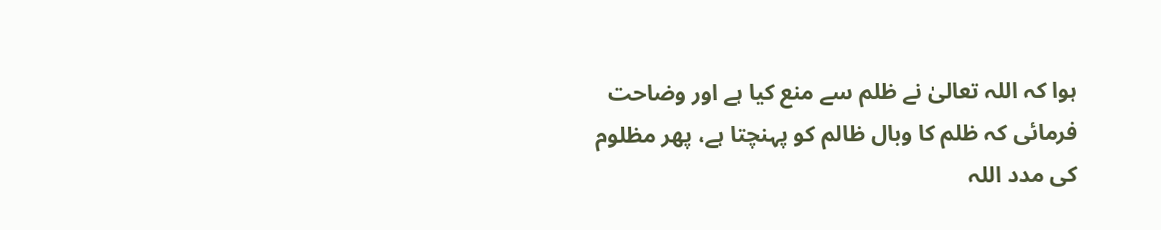ہوا کہ اللہ تعالیٰ نے ظلم سے منع کیا ہے اور وضاحت فرمائی کہ ظلم کا وبال ظالم کو پہنچتا ہے، پھر مظلوم کی مدد اللہ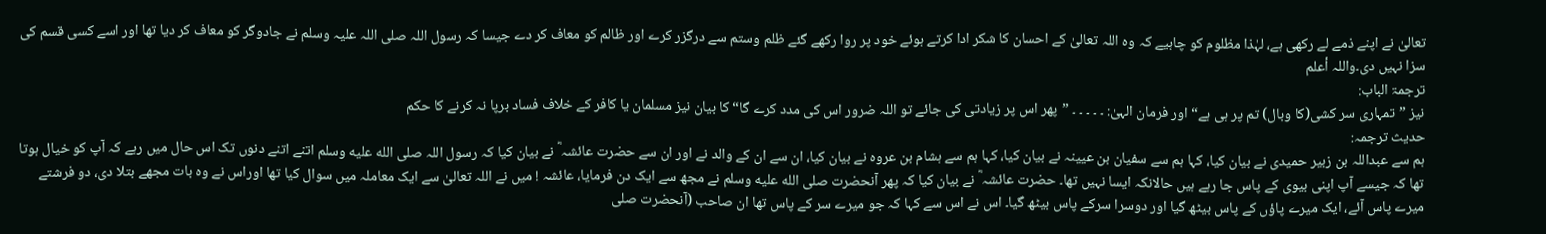تعالیٰ نے اپنے ذمے لے رکھی ہے، لہٰذا مظلوم کو چاہیے کہ وہ اللہ تعالیٰ کے احسان کا شکر ادا کرتے ہوئے خود پر روا رکھے گئے ظلم وستم سے درگزر کرے اور ظالم کو معاف کر دے جیسا کہ رسول اللہ صلی اللہ علیہ وسلم نے جادوگر کو معاف کر دیا تھا اور اسے کسی قسم کی سزا نہیں دی۔واللہ أعلم
ترجمۃ الباب:
نیز ”تمہاری سر کشی(کا وبال) تم پر ہی ہے“ اور فرمان الہیٰ: ۔ ۔ ۔ ۔ ۔ ”پھر اس پر زیادتی کی جائے تو اللہ ضرور اس کی مدد کرے گا“ کا بیان نیز مسلمان یا کافر کے خلاف فساد برپا نہ کرنے کا حکم
حدیث ترجمہ:
ہم سے عبداللہ بن زبیر حمیدی نے بیان کیا، کہا ہم سے سفیان بن عیینہ نے بیان کیا، کہا ہم سے ہشام بن عروہ نے بیان کیا، ان سے ان کے والد نے اور ان سے حضرت عائشہ ؓ نے بیان کیا کہ رسول اللہ صلى الله عليه وسلم اتنے اتنے دنوں تک اس حال میں رہے کہ آپ کو خیال ہوتا تھا کہ جیسے آپ اپنی بیوی کے پاس جا رہے ہیں حالانکہ ایسا نہیں تھا۔ حضرت عائشہ ؓ نے بیان کیا کہ پھر آنحضرت صلى الله عليه وسلم نے مجھ سے ایک دن فرمایا، عائشہ ! میں نے اللہ تعالیٰ سے ایک معاملہ میں سوال کیا تھا اوراس نے وہ بات مجھے بتلا دی، دو فرشتے میرے پاس آئے، ایک میرے پاؤں کے پاس بیٹھ گیا اور دوسرا سرکے پاس بیٹھ گیا۔ اس نے اس سے کہا کہ جو میرے سر کے پاس تھا ان صاحب (آنحضرت صلى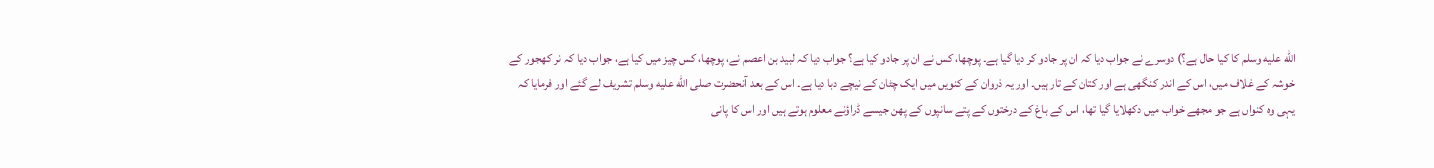الله عليه وسلم کا کیا حال ہے؟) دوسرے نے جواب دیا کہ ان پر جادو کر دیا گیا ہے۔ پوچھا، کس نے ان پر جادو کیا ہے؟ جواب دیا کہ لبید بن اعصم نے، پوچھا، کس چیز میں کیا ہے، جواب دیا کہ نر کھجور کے خوشہ کے غلاف میں، اس کے اندر کنگھی ہے اور کتان کے تار ہیں۔ اور یہ ذروان کے کنویں میں ایک چٹان کے نیچے دبا دیا ہے۔ اس کے بعد آنحضرت صلى الله عليه وسلم تشریف لے گئے اور فرمایا کہ یہی وہ کنواں ہے جو مجھے خواب میں دکھلایا گیا تھا، اس کے باغ کے درختوں کے پتے سانپوں کے پھن جیسے ڈراؤنے معلوم ہوتے ہیں اور اس کا پانی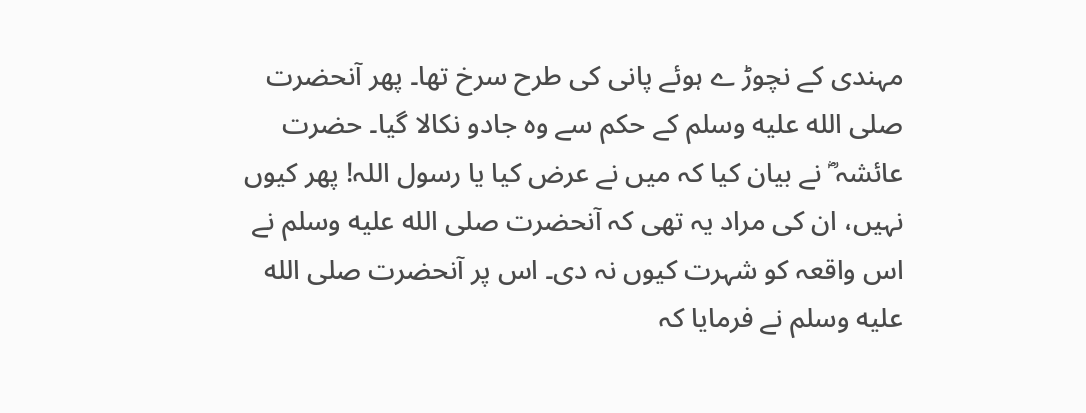مہندی کے نچوڑ ے ہوئے پانی کی طرح سرخ تھا۔ پھر آنحضرت صلى الله عليه وسلم کے حکم سے وہ جادو نکالا گیا۔ حضرت عائشہ ؓ نے بیان کیا کہ میں نے عرض کیا یا رسول اللہ! پھر کیوں نہیں، ان کی مراد یہ تھی کہ آنحضرت صلى الله عليه وسلم نے اس واقعہ کو شہرت کیوں نہ دی۔ اس پر آنحضرت صلى الله عليه وسلم نے فرمایا کہ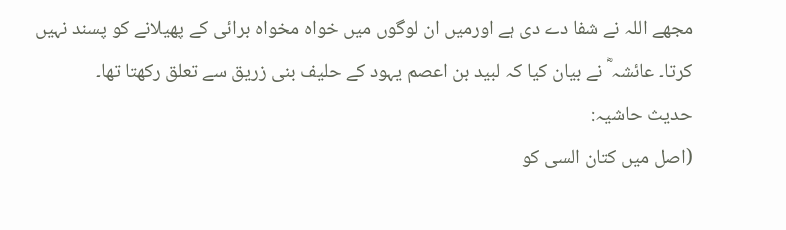مجھے اللہ نے شفا دے دی ہے اورمیں ان لوگوں میں خواہ مخواہ برائی کے پھیلانے کو پسند نہیں کرتا۔ عائشہ ؓ نے بیان کیا کہ لبید بن اعصم یہود کے حلیف بنی زریق سے تعلق رکھتا تھا۔
حدیث حاشیہ:
(اصل میں کتان السی کو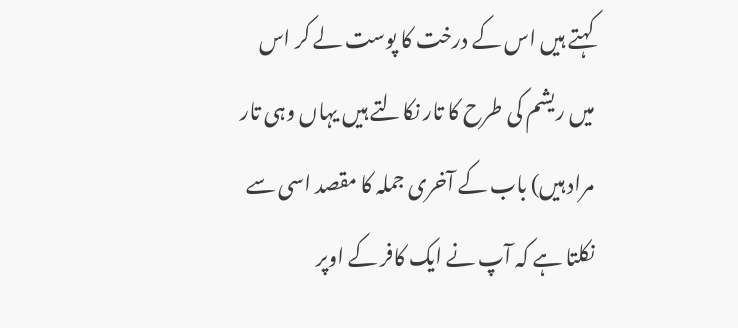کہتے ہیں اس کے درخت کا پوست لے کر اس میں ریشم کی طرح کا تار نکالتے ہیں یہاں وہی تار مراد ہیں) باب کے آخری جملہ کا مقصد اسی سے نکلتا ہے کہ آپ نے ایک کافر کے اوپر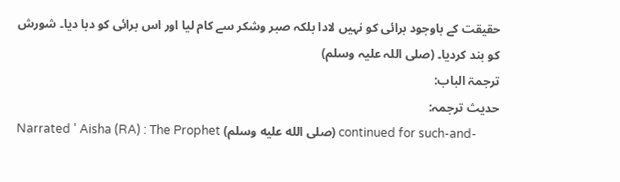حقیقت کے باوجود برائی کو نہیں لادا بلکہ صبر وشکر سے کام لیا اور اس برائی کو دبا دیا۔ شورش کو بند کردیا۔ (صلی اللہ علیہ وسلم)
ترجمۃ الباب:
حدیث ترجمہ:
Narrated ' Aisha (RA) : The Prophet (صلى الله عليه وسلم) continued for such-and-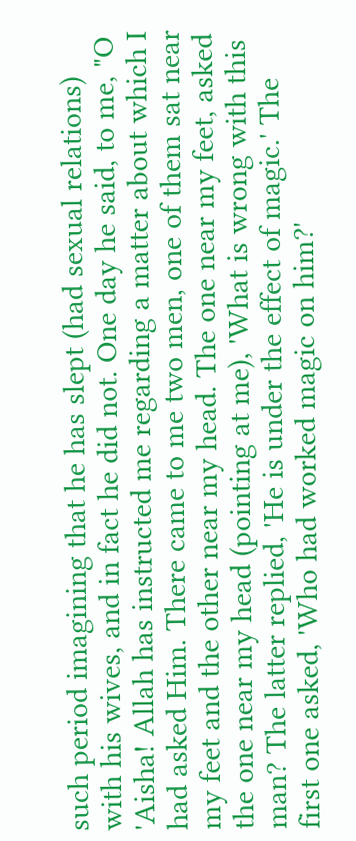such period imagining that he has slept (had sexual relations) with his wives, and in fact he did not. One day he said, to me, "O 'Aisha! Allah has instructed me regarding a matter about which I had asked Him. There came to me two men, one of them sat near my feet and the other near my head. The one near my feet, asked the one near my head (pointing at me), 'What is wrong with this man? The latter replied, 'He is under the effect of magic.' The first one asked, 'Who had worked magic on him?'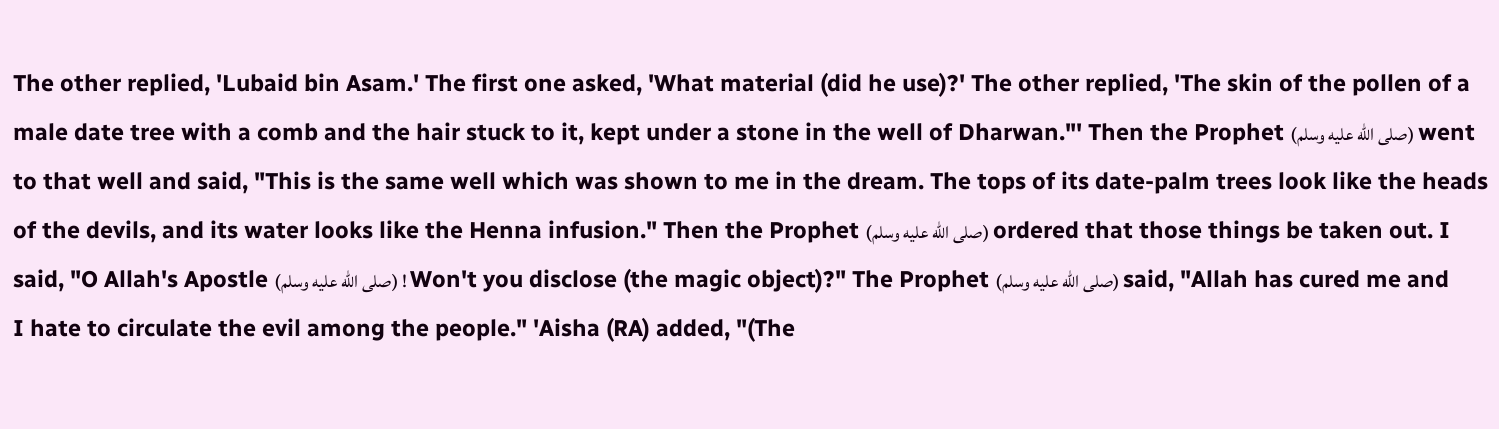The other replied, 'Lubaid bin Asam.' The first one asked, 'What material (did he use)?' The other replied, 'The skin of the pollen of a male date tree with a comb and the hair stuck to it, kept under a stone in the well of Dharwan."' Then the Prophet (صلى الله عليه وسلم) went to that well and said, "This is the same well which was shown to me in the dream. The tops of its date-palm trees look like the heads of the devils, and its water looks like the Henna infusion." Then the Prophet (صلى الله عليه وسلم) ordered that those things be taken out. I said, "O Allah's Apostle (صلى الله عليه وسلم) ! Won't you disclose (the magic object)?" The Prophet (صلى الله عليه وسلم) said, "Allah has cured me and I hate to circulate the evil among the people." 'Aisha (RA) added, "(The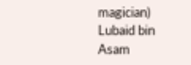magician) Lubaid bin Asam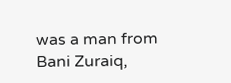was a man from Bani Zuraiq,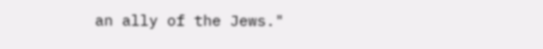an ally of the Jews."